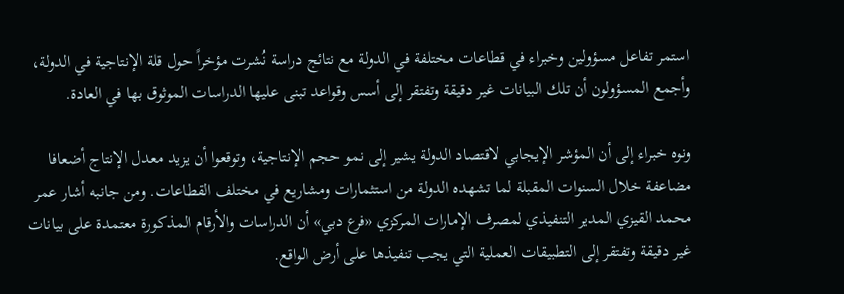استمر تفاعل مسؤولين وخبراء في قطاعات مختلفة في الدولة مع نتائج دراسة نُشرت مؤخراً حول قلة الإنتاجية في الدولة، وأجمع المسؤولون أن تلك البيانات غير دقيقة وتفتقر إلى أسس وقواعد تبنى عليها الدراسات الموثوق بها في العادة.

ونوه خبراء إلى أن المؤشر الإيجابي لاقتصاد الدولة يشير إلى نمو حجم الإنتاجية، وتوقعوا أن يزيد معدل الإنتاج أضعافا مضاعفة خلال السنوات المقبلة لما تشهده الدولة من استثمارات ومشاريع في مختلف القطاعات. ومن جانبه أشار عمر محمد القيزي المدير التنفيذي لمصرف الإمارات المركزي «فرع دبي» أن الدراسات والأرقام المذكورة معتمدة على بيانات غير دقيقة وتفتقر إلى التطبيقات العملية التي يجب تنفيذها على أرض الواقع.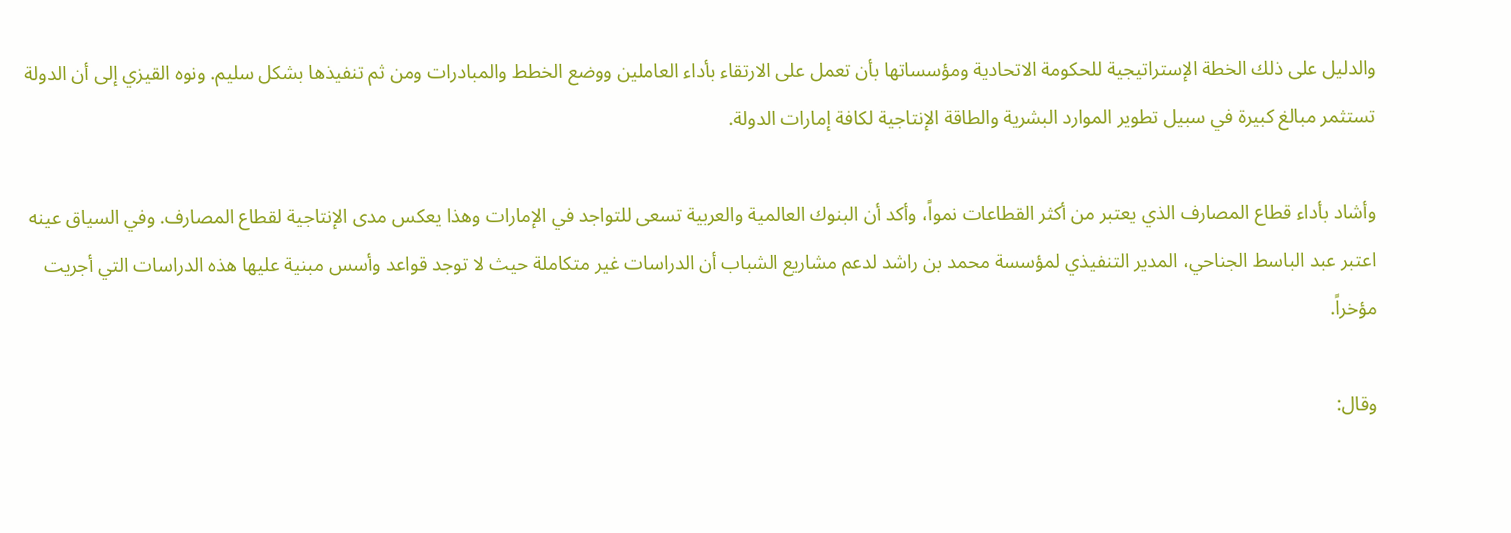والدليل على ذلك الخطة الإستراتيجية للحكومة الاتحادية ومؤسساتها بأن تعمل على الارتقاء بأداء العاملين ووضع الخطط والمبادرات ومن ثم تنفيذها بشكل سليم. ونوه القيزي إلى أن الدولة تستثمر مبالغ كبيرة في سبيل تطوير الموارد البشرية والطاقة الإنتاجية لكافة إمارات الدولة.

وأشاد بأداء قطاع المصارف الذي يعتبر من أكثر القطاعات نمواً، وأكد أن البنوك العالمية والعربية تسعى للتواجد في الإمارات وهذا يعكس مدى الإنتاجية لقطاع المصارف. وفي السياق عينه اعتبر عبد الباسط الجناحي، المدير التنفيذي لمؤسسة محمد بن راشد لدعم مشاريع الشباب أن الدراسات غير متكاملة حيث لا توجد قواعد وأسس مبنية عليها هذه الدراسات التي أجريت مؤخراً.

وقال: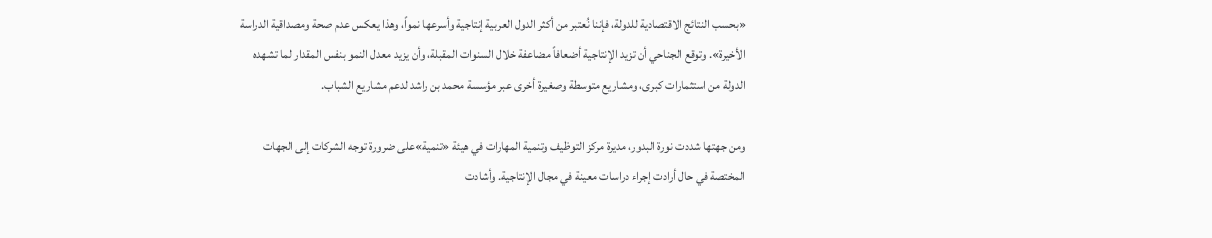«بحسب النتائج الاقتصادية للدولة، فإننا نُعتبر من أكثر الدول العربية إنتاجية وأسرعها نمواً، وهذا يعكس عدم صحة ومصداقية الدراسة الأخيرة». وتوقع الجناحي أن تزيد الإنتاجية أضعافاً مضاعفة خلال السنوات المقبلة، وأن يزيد معدل النمو بنفس المقدار لما تشهده الدولة من استثمارات كبرى، ومشاريع متوسطة وصغيرة أخرى عبر مؤسسة محمد بن راشد لدعم مشاريع الشباب.

ومن جهتها شددت نورة البدور، مديرة مركز التوظيف وتنمية المهارات في هيئة «تنمية»على ضرورة توجه الشركات إلى الجهات المختصة في حال أرادت إجراء دراسات معينة في مجال الإنتاجية. وأشادت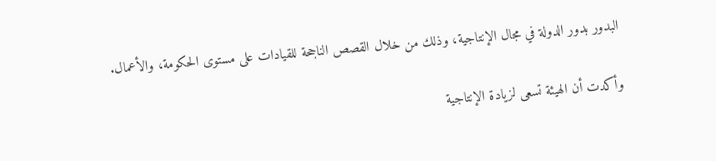البدور بدور الدولة في مجال الإنتاجية، وذلك من خلال القصص الناجحة للقيادات على مستوى الحكومة، والأعمال.

وأكدت أن الهيئة تسعى لزيادة الإنتاجية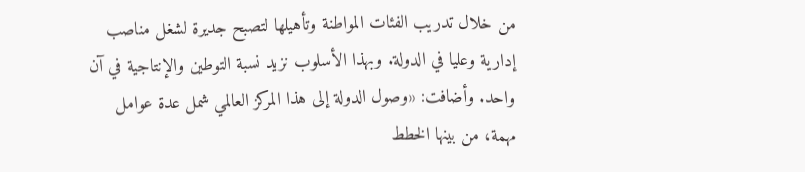من خلال تدريب الفئات المواطنة وتأهيلها لتصبح جديرة لشغل مناصب إدارية وعليا في الدولة. وبهذا الأسلوب نزيد نسبة التوطين والإنتاجية في آن واحد. وأضافت: «وصول الدولة إلى هذا المركز العالمي شمل عدة عوامل مهمة، من بينها الخطط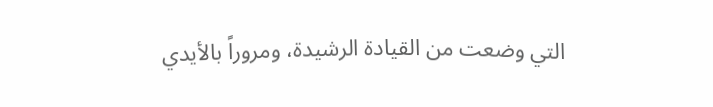التي وضعت من القيادة الرشيدة، ومروراً بالأيدي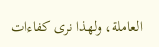العاملة، ولهذا نرى كفاءات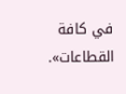في كافة القطاعات».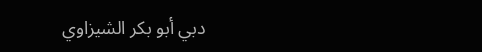دبي أبو بكر الشيزاوي